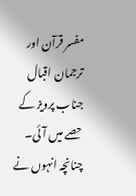مفسر قرآن اور ترجمان اقبال جناب پرویز کے حصے میں آئی۔ چنانچہ انہوں نے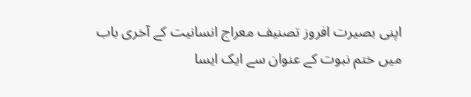اپنی بصیرت افروز تصنیف معراج انسانیت کے آخری باب میں ختم نبوت کے عنوان سے ایک ایسا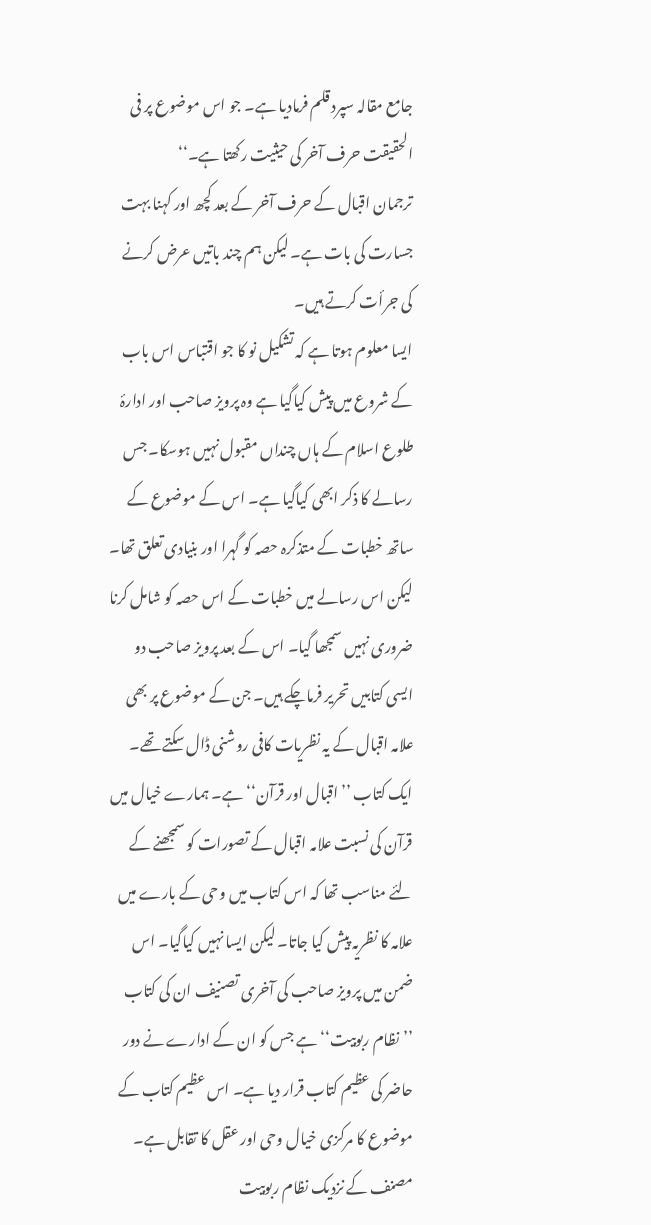جامع مقالہ سپرد قلم فرمادیا ہے۔ جو اس موضوع پر فی الحقیقت حرف آخر کی حیثیت رکھتا ہے۔‘‘
ترجمان اقبال کے حرف آخر کے بعد کچھ اور کہنا بہت جسارت کی بات ہے۔ لیکن ہم چند باتیں عرض کرنے کی جرأت کرتے ہیں۔
ایسا معلوم ہوتا ہے کہ تشکیل نو کا جو اقتباس اس باب کے شروع میں پیش کیاگیا ہے وہ پرویز صاحب اور ادارۂ طلوع اسلام کے ہاں چنداں مقبول نہیں ہوسکا۔ جس رسالے کا ذکر ابھی کیاگیا ہے۔ اس کے موضوع کے ساتھ خطبات کے متذکرہ حصہ کو گہرا اور بنیادی تعلق تھا۔ لیکن اس رسالے میں خطبات کے اس حصہ کو شامل کرنا ضروری نہیں سمجھا گیا۔ اس کے بعد پرویز صاحب دو ایسی کتابیں تحریر فرماچکے ہیں۔ جن کے موضوع پر بھی علامہ اقبال کے یہ نظریات کافی روشنی ڈال سکتے تھے۔ ایک کتاب ’’اقبال اور قرآن‘‘ ہے۔ ہمارے خیال میں قرآن کی نسبت علامہ اقبال کے تصورات کو سمجھنے کے لئے مناسب تھا کہ اس کتاب میں وحی کے بارے میں علامہ کا نظریہ پیش کیا جاتا۔ لیکن ایسا نہیں کیاگیا۔ اس ضمن میں پرویز صاحب کی آخری تصنیف ان کی کتاب ’’نظام ربوبیت‘‘ ہے جس کو ان کے ادارے نے دور حاضر کی عظیم کتاب قرار دیا ہے۔ اس عظیم کتاب کے موضوع کا مرکزی خیال وحی اور عقل کا تقابل ہے۔ مصنف کے نزدیک نظام ربوبیت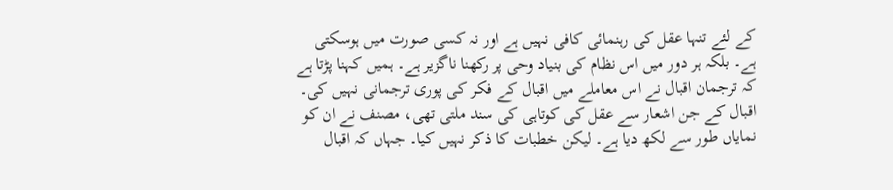کے لئے تنہا عقل کی رہنمائی کافی نہیں ہے اور نہ کسی صورت میں ہوسکتی ہے۔ بلکہ ہر دور میں اس نظام کی بنیاد وحی پر رکھنا ناگزیر ہے۔ ہمیں کہنا پڑتا ہے کہ ترجمان اقبال نے اس معاملے میں اقبال کے فکر کی پوری ترجمانی نہیں کی۔ اقبال کے جن اشعار سے عقل کی کوتاہی کی سند ملتی تھی، مصنف نے ان کو نمایاں طور سے لکھ دیا ہے۔ لیکن خطبات کا ذکر نہیں کیا۔ جہاں کہ اقبال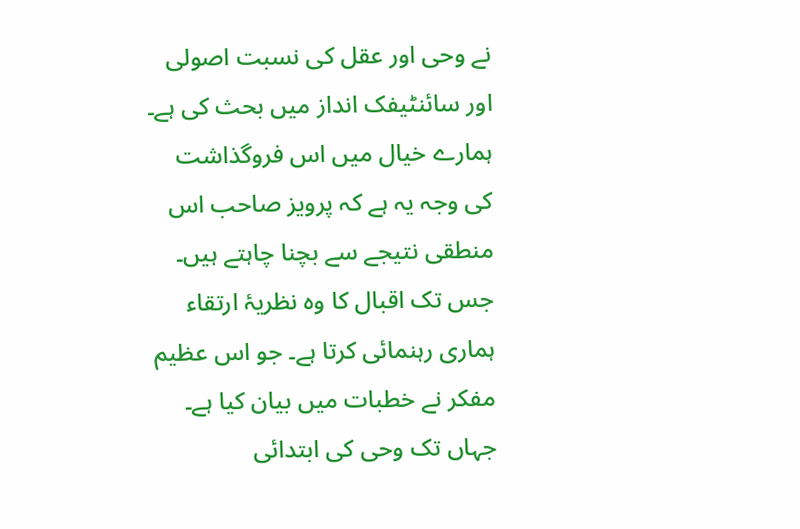نے وحی اور عقل کی نسبت اصولی اور سائنٹیفک انداز میں بحث کی ہے۔
ہمارے خیال میں اس فروگذاشت کی وجہ یہ ہے کہ پرویز صاحب اس منطقی نتیجے سے بچنا چاہتے ہیں۔ جس تک اقبال کا وہ نظریۂ ارتقاء ہماری رہنمائی کرتا ہے۔ جو اس عظیم مفکر نے خطبات میں بیان کیا ہے۔
جہاں تک وحی کی ابتدائی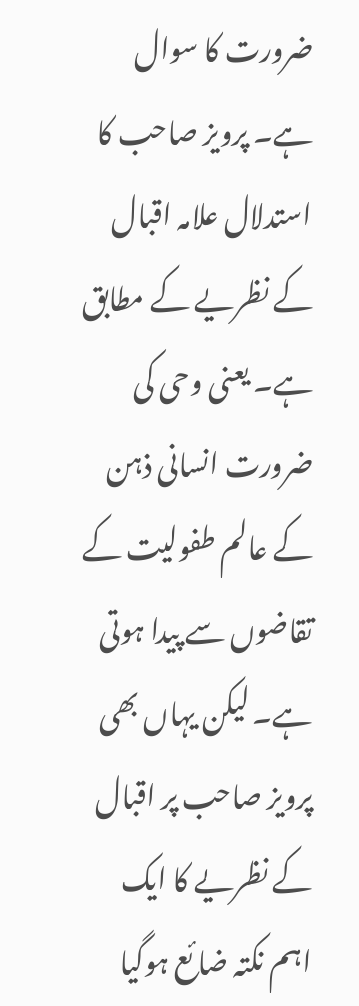ضرورت کا سوال ہے۔ پرویز صاحب کا استدلال علامہ اقبال کے نظریے کے مطابق ہے۔ یعنی وحی کی ضرورت انسانی ذہن کے عالم طفولیت کے تقاضوں سے پیدا ہوتی ہے۔ لیکن یہاں بھی پرویز صاحب پر اقبال کے نظریے کا ایک اہم نکتہ ضائع ہوگیا